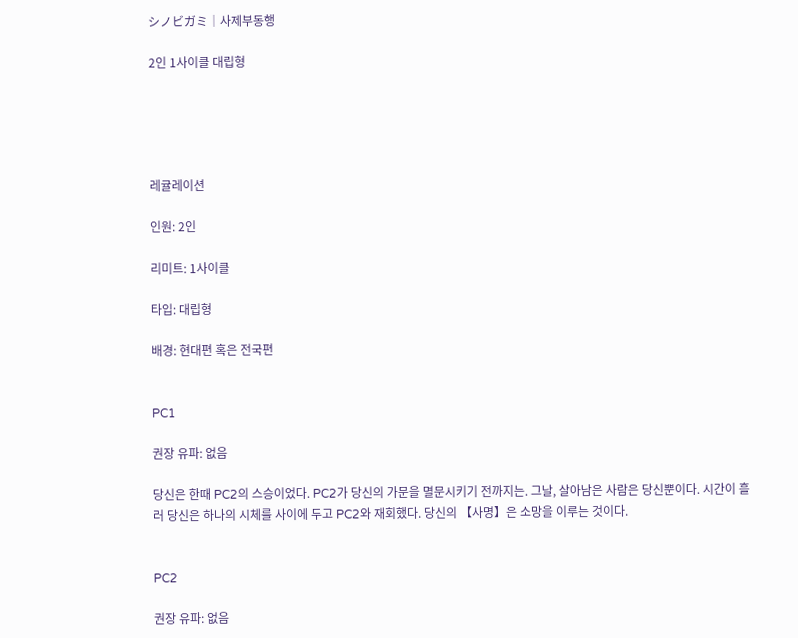シノビガミ│사제부동행

2인 1사이클 대립형





레귤레이션

인원: 2인

리미트: 1사이클

타입: 대립형

배경: 현대편 혹은 전국편


PC1

권장 유파: 없음

당신은 한때 PC2의 스승이었다. PC2가 당신의 가문을 멸문시키기 전까지는. 그날, 살아남은 사람은 당신뿐이다. 시간이 흘러 당신은 하나의 시체를 사이에 두고 PC2와 재회했다. 당신의 【사명】은 소망을 이루는 것이다.


PC2

권장 유파: 없음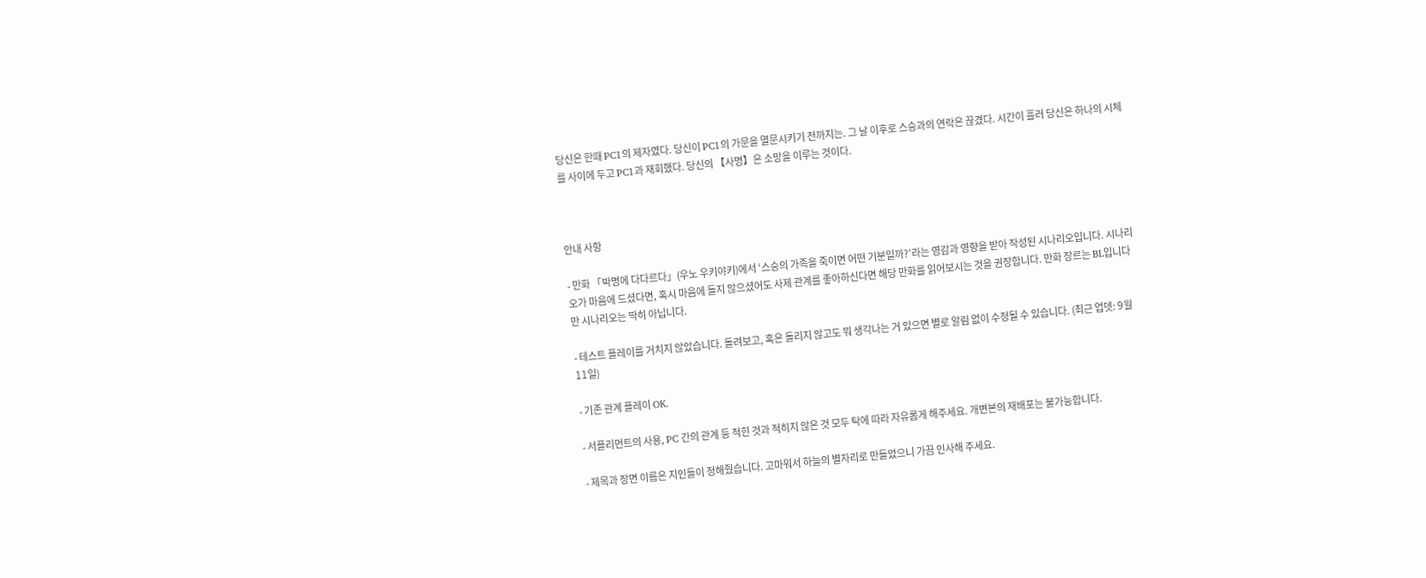당신은 한때 PC1의 제자였다. 당신이 PC1의 가문을 멸문시키기 전까지는. 그 날 이후로 스승과의 연락은 끊겼다. 시간이 흘러 당신은 하나의 시체를 사이에 두고 PC1과 재회했다. 당신의 【사명】은 소망을 이루는 것이다.



안내 사항

- 만화 「박명에 다다르다」(우노 우키야키)에서 ‘스승의 가족을 죽이면 어떤 기분일까?’라는 영감과 영향을 받아 작성된 시나리오입니다. 시나리오가 마음에 드셨다면, 혹시 마음에 들지 않으셨어도 사제 관계를 좋아하신다면 해당 만화를 읽어보시는 것을 권장합니다. 만화 장르는 BL입니다만 시나리오는 딱히 아닙니다.

- 테스트 플레이를 거치지 않았습니다. 돌려보고, 혹은 돌리지 않고도 뭐 생각나는 거 있으면 별로 알림 없이 수정될 수 있습니다. (최근 업뎃: 9월 11일)

- 기존 관계 플레이 OK.

- 서플리먼트의 사용, PC 간의 관계 등 적힌 것과 적히지 않은 것 모두 탁에 따라 자유롭게 해주세요. 개변본의 재배포는 불가능합니다.

- 제목과 장면 이름은 지인들이 정해줬습니다. 고마워서 하늘의 별자리로 만들었으니 가끔 인사해 주세요.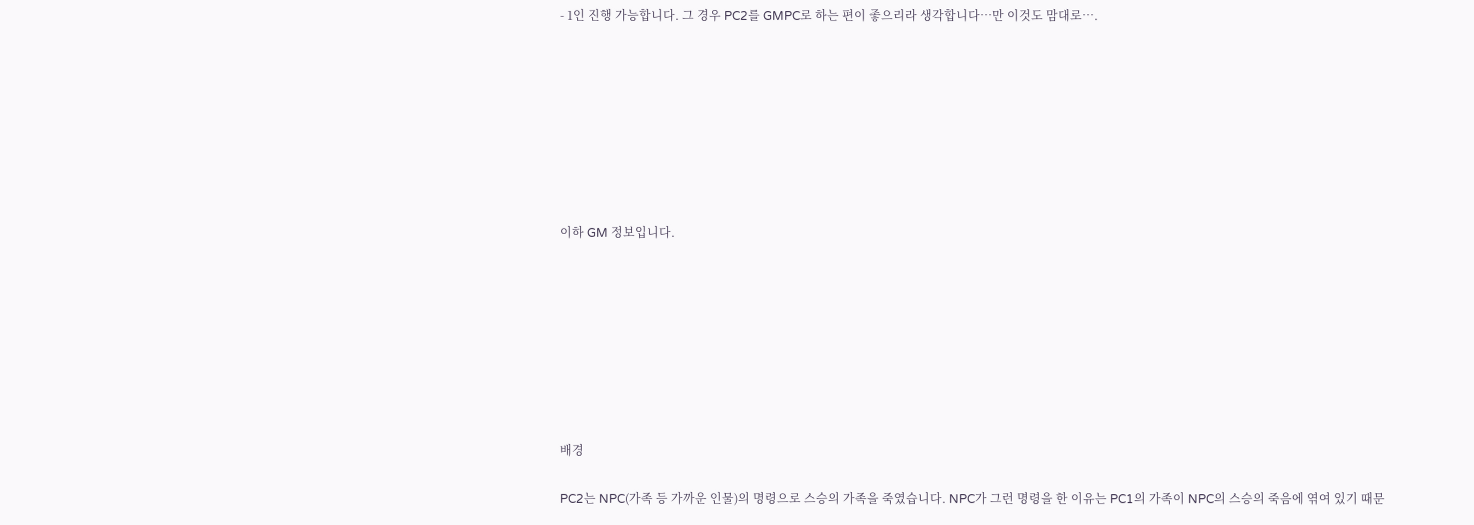- 1인 진행 가능합니다. 그 경우 PC2를 GMPC로 하는 편이 좋으리라 생각합니다…만 이것도 맘대로….








이하 GM 정보입니다.








배경

PC2는 NPC(가족 등 가까운 인물)의 명령으로 스승의 가족을 죽였습니다. NPC가 그런 명령을 한 이유는 PC1의 가족이 NPC의 스승의 죽음에 엮여 있기 때문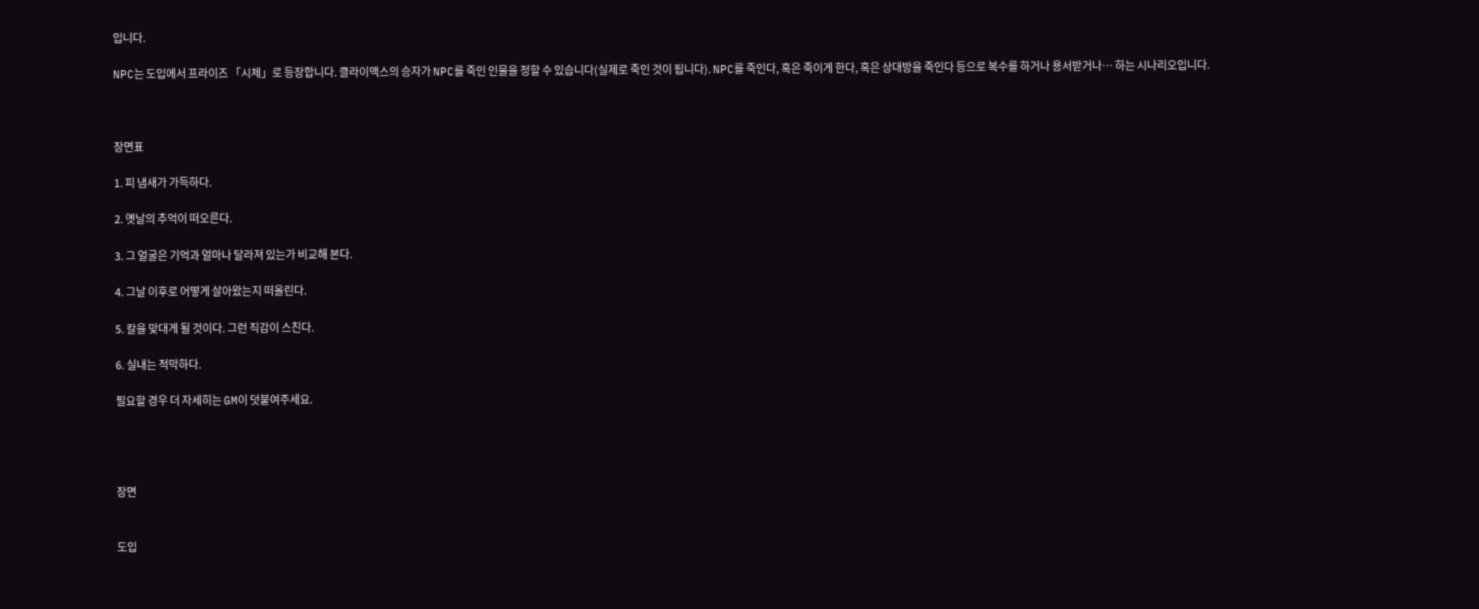입니다.

NPC는 도입에서 프라이즈 「시체」로 등장합니다. 클라이맥스의 승자가 NPC를 죽인 인물을 정할 수 있습니다(실제로 죽인 것이 됩니다). NPC를 죽인다, 혹은 죽이게 한다, 혹은 상대방을 죽인다 등으로 복수를 하거나 용서받거나… 하는 시나리오입니다.



장면표

1. 피 냄새가 가득하다.

2. 옛날의 추억이 떠오른다.

3. 그 얼굴은 기억과 얼마나 달라져 있는가 비교해 본다.

4. 그날 이후로 어떻게 살아왔는지 떠올린다.

5. 칼을 맞대게 될 것이다. 그런 직감이 스친다.

6. 실내는 적막하다.

필요할 경우 더 자세히는 GM이 덧붙여주세요.




장면


도입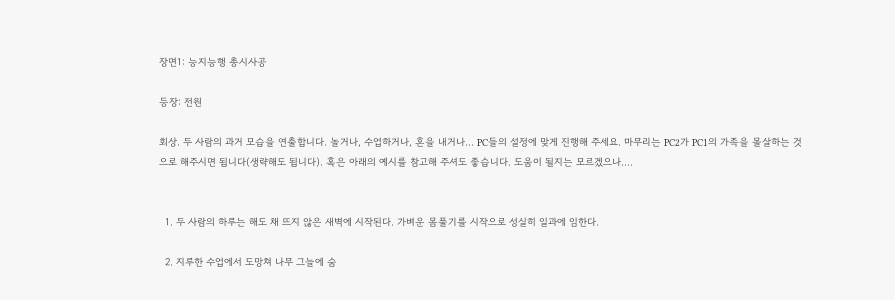장면1: 능지능행 총시사공

등장: 전원

회상. 두 사람의 과거 모습을 연출합니다. 놀거나, 수업하거나, 혼을 내거나… PC들의 설정에 맞게 진행해 주세요. 마무리는 PC2가 PC1의 가족을 몰살하는 것으로 해주시면 됩니다(생략해도 됩니다). 혹은 아래의 예시를 참고해 주셔도 좋습니다. 도움이 될지는 모르겠으나….


  1. 두 사람의 하루는 해도 채 뜨지 않은 새벽에 시작된다. 가벼운 몸풀기를 시작으로 성실히 일과에 임한다.

  2. 지루한 수업에서 도망쳐 나무 그늘에 숨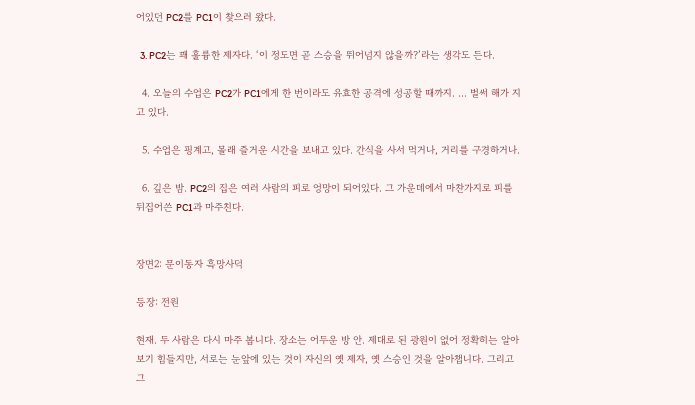어있던 PC2를 PC1이 찾으러 왔다.

  3. PC2는 꽤 훌륭한 제자다. ‘이 정도면 곧 스승을 뛰어넘지 않을까?’라는 생각도 든다.

  4. 오늘의 수업은 PC2가 PC1에게 한 번이라도 유효한 공격에 성공할 때까지. … 벌써 해가 지고 있다.

  5. 수업은 핑계고, 몰래 즐거운 시간을 보내고 있다. 간식을 사서 먹거나, 거리를 구경하거나.

  6. 깊은 밤. PC2의 집은 여러 사람의 피로 엉망이 되어있다. 그 가운데에서 마찬가지로 피를 뒤집어쓴 PC1과 마주친다.


장면2: 문이동자 흑망사덕

등장: 전원

현재. 두 사람은 다시 마주 봅니다. 장소는 어두운 방 안. 제대로 된 광원이 없어 정확히는 알아보기 힘들지만, 서로는 눈앞에 있는 것이 자신의 옛 제자, 옛 스승인 것을 알아챕니다. 그리고 그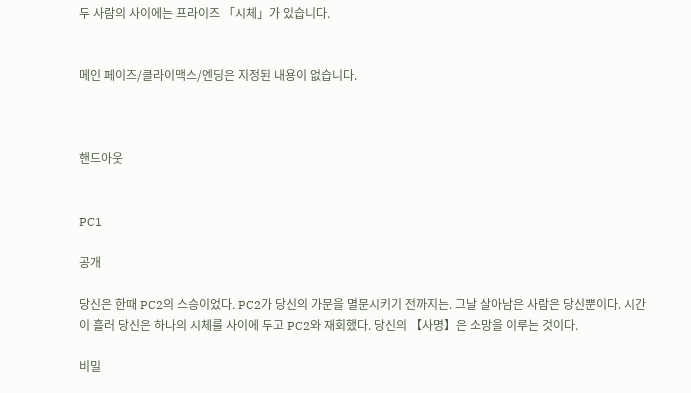두 사람의 사이에는 프라이즈 「시체」가 있습니다.


메인 페이즈/클라이맥스/엔딩은 지정된 내용이 없습니다.



핸드아웃


PC1

공개

당신은 한때 PC2의 스승이었다. PC2가 당신의 가문을 멸문시키기 전까지는. 그날 살아남은 사람은 당신뿐이다. 시간이 흘러 당신은 하나의 시체를 사이에 두고 PC2와 재회했다. 당신의 【사명】은 소망을 이루는 것이다.

비밀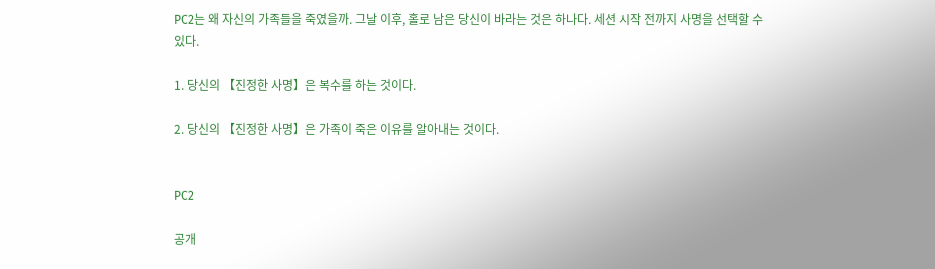PC2는 왜 자신의 가족들을 죽였을까. 그날 이후, 홀로 남은 당신이 바라는 것은 하나다. 세션 시작 전까지 사명을 선택할 수 있다.

1. 당신의 【진정한 사명】은 복수를 하는 것이다.

2. 당신의 【진정한 사명】은 가족이 죽은 이유를 알아내는 것이다.


PC2

공개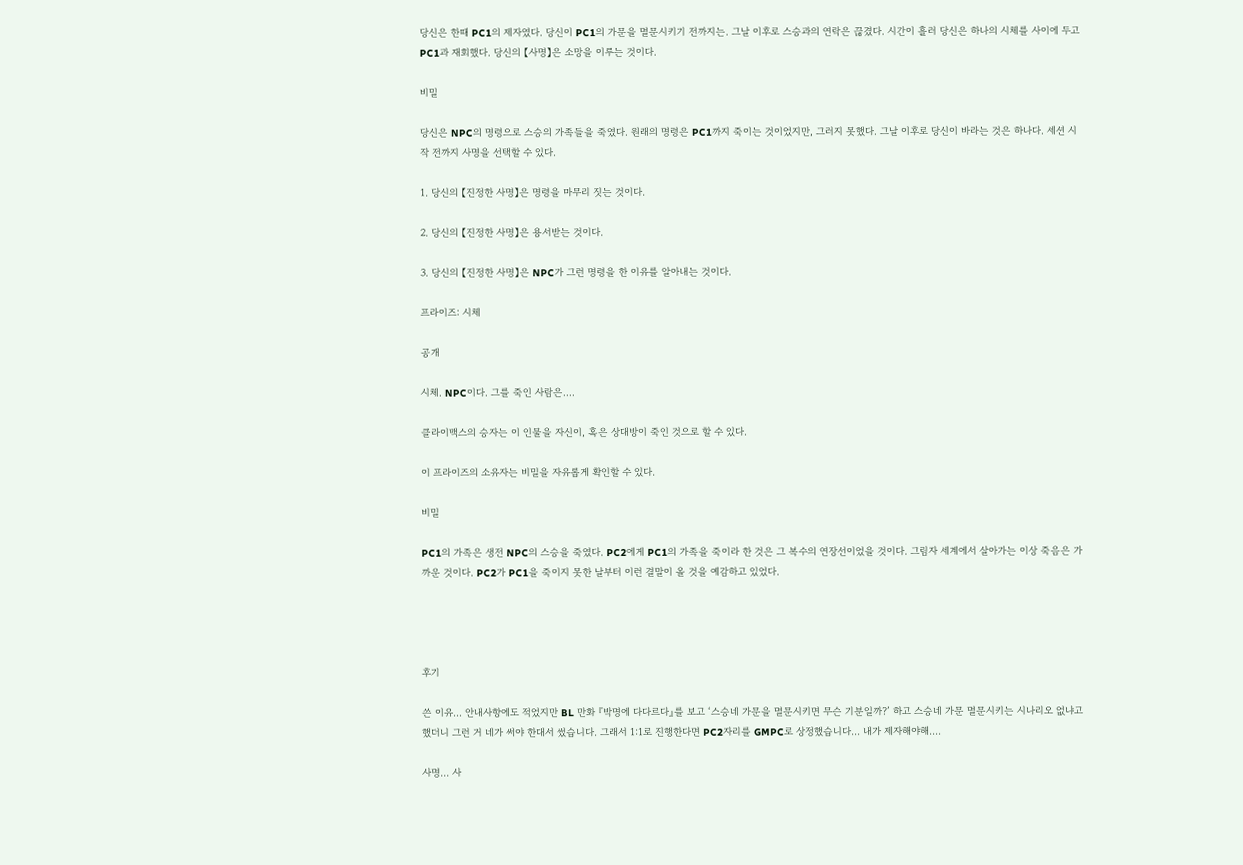당신은 한때 PC1의 제자였다. 당신이 PC1의 가문을 멸문시키기 전까지는. 그날 이후로 스승과의 연락은 끊겼다. 시간이 흘러 당신은 하나의 시체를 사이에 두고 PC1과 재회했다. 당신의 【사명】은 소망을 이루는 것이다.

비밀

당신은 NPC의 명령으로 스승의 가족들을 죽였다. 원래의 명령은 PC1까지 죽이는 것이었지만, 그러지 못했다. 그날 이후로 당신이 바라는 것은 하나다. 세션 시작 전까지 사명을 선택할 수 있다.

1. 당신의 【진정한 사명】은 명령을 마무리 짓는 것이다.

2. 당신의 【진정한 사명】은 용서받는 것이다.

3. 당신의 【진정한 사명】은 NPC가 그런 명령을 한 이유를 알아내는 것이다.

프라이즈: 시체

공개

시체. NPC이다. 그를 죽인 사람은….

클라이맥스의 승자는 이 인물을 자신이, 혹은 상대방이 죽인 것으로 할 수 있다.

이 프라이즈의 소유자는 비밀을 자유롭게 확인할 수 있다.

비밀

PC1의 가족은 생전 NPC의 스승을 죽였다. PC2에게 PC1의 가족을 죽이라 한 것은 그 복수의 연장선이었을 것이다. 그림자 세계에서 살아가는 이상 죽음은 가까운 것이다. PC2가 PC1을 죽이지 못한 날부터 이런 결말이 올 것을 예감하고 있었다.




후기

쓴 이유… 안내사항에도 적었지만 BL 만화 『박명에 다다르다』를 보고 ‘스승네 가문을 멸문시키면 무슨 기분일까?’ 하고 스승네 가문 멸문시키는 시나리오 없냐고 했더니 그런 거 네가 써야 한대서 썼습니다. 그래서 1:1로 진행한다면 PC2자리를 GMPC로 상정했습니다… 내가 제자해야해….

사명… 사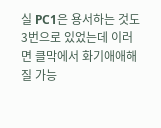실 PC1은 용서하는 것도 3번으로 있었는데 이러면 클막에서 화기애애해질 가능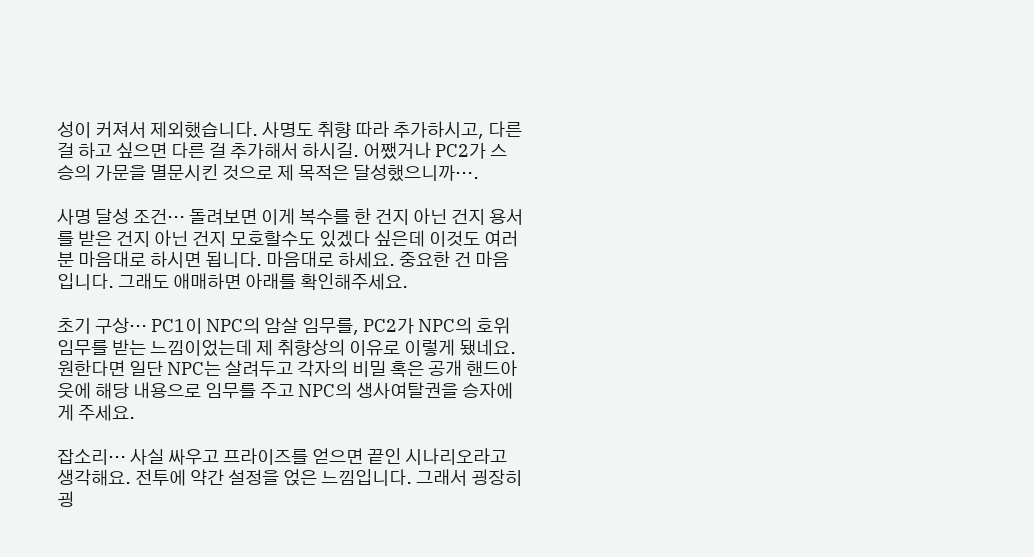성이 커져서 제외했습니다. 사명도 취향 따라 추가하시고, 다른 걸 하고 싶으면 다른 걸 추가해서 하시길. 어쨌거나 PC2가 스승의 가문을 멸문시킨 것으로 제 목적은 달성했으니까….

사명 달성 조건… 돌려보면 이게 복수를 한 건지 아닌 건지 용서를 받은 건지 아닌 건지 모호할수도 있겠다 싶은데 이것도 여러분 마음대로 하시면 됩니다. 마음대로 하세요. 중요한 건 마음입니다. 그래도 애매하면 아래를 확인해주세요.

초기 구상… PC1이 NPC의 암살 임무를, PC2가 NPC의 호위 임무를 받는 느낌이었는데 제 취향상의 이유로 이렇게 됐네요. 원한다면 일단 NPC는 살려두고 각자의 비밀 혹은 공개 핸드아웃에 해당 내용으로 임무를 주고 NPC의 생사여탈권을 승자에게 주세요.

잡소리… 사실 싸우고 프라이즈를 얻으면 끝인 시나리오라고 생각해요. 전투에 약간 설정을 얹은 느낌입니다. 그래서 굉장히 굉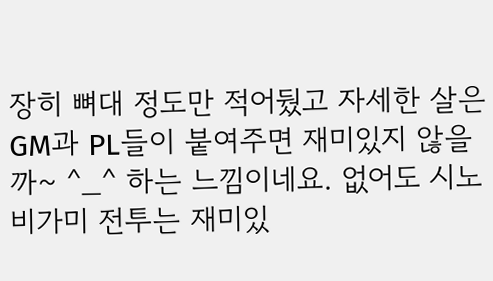장히 뼈대 정도만 적어뒀고 자세한 살은 GM과 PL들이 붙여주면 재미있지 않을까~ ^_^ 하는 느낌이네요. 없어도 시노비가미 전투는 재미있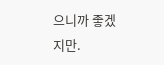으니까 좋겠지만.